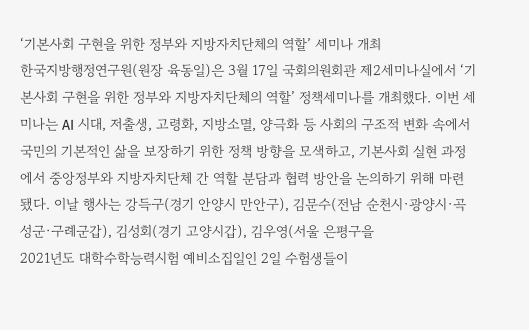‘기본사회 구현을 위한 정부와 지방자치단체의 역할’ 세미나 개최
한국지방행정연구원(원장 육동일)은 3월 17일 국회의원회관 제2세미나실에서 ‘기본사회 구현을 위한 정부와 지방자치단체의 역할’ 정책세미나를 개최했다. 이번 세미나는 AI 시대, 저출생, 고령화, 지방소멸, 양극화 등 사회의 구조적 변화 속에서 국민의 기본적인 삶을 보장하기 위한 정책 방향을 모색하고, 기본사회 실현 과정에서 중앙정부와 지방자치단체 간 역할 분담과 협력 방안을 논의하기 위해 마련됐다. 이날 행사는 강득구(경기 안양시 만안구), 김문수(전남 순천시·광양시·곡성군·구례군갑), 김성회(경기 고양시갑), 김우영(서울 은평구을
2021년도 대학수학능력시험 예비소집일인 2일 수험생들이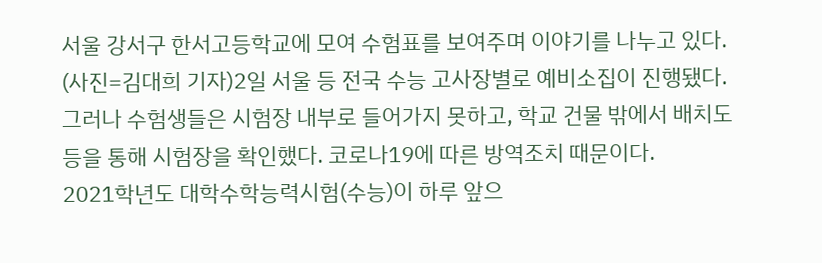서울 강서구 한서고등학교에 모여 수험표를 보여주며 이야기를 나누고 있다. (사진=김대희 기자)2일 서울 등 전국 수능 고사장별로 예비소집이 진행됐다. 그러나 수험생들은 시험장 내부로 들어가지 못하고, 학교 건물 밖에서 배치도 등을 통해 시험장을 확인했다. 코로나19에 따른 방역조치 때문이다.
2021학년도 대학수학능력시험(수능)이 하루 앞으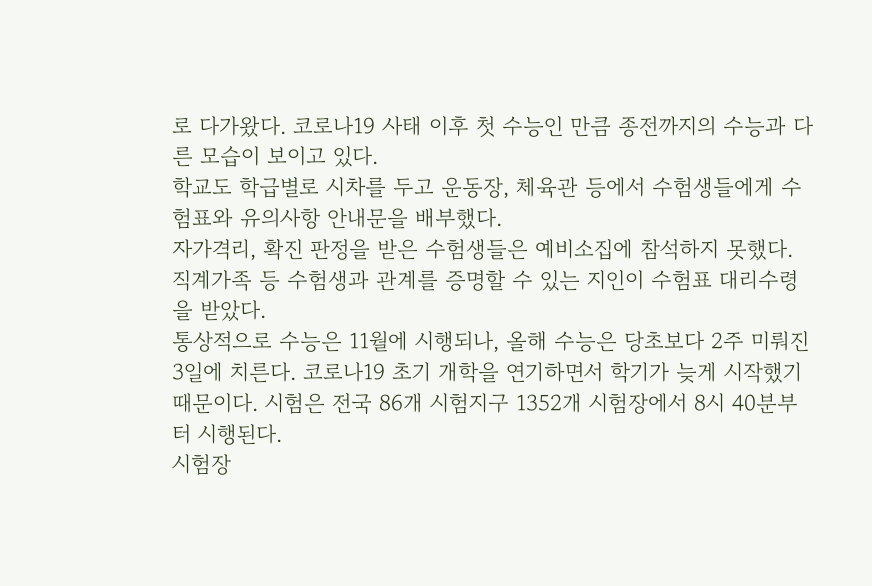로 다가왔다. 코로나19 사태 이후 첫 수능인 만큼 종전까지의 수능과 다른 모습이 보이고 있다.
학교도 학급별로 시차를 두고 운동장, 체육관 등에서 수험생들에게 수험표와 유의사항 안내문을 배부했다.
자가격리, 확진 판정을 받은 수험생들은 예비소집에 참석하지 못했다. 직계가족 등 수험생과 관계를 증명할 수 있는 지인이 수험표 대리수령을 받았다.
통상적으로 수능은 11월에 시행되나, 올해 수능은 당초보다 2주 미뤄진 3일에 치른다. 코로나19 초기 개학을 연기하면서 학기가 늦게 시작했기 때문이다. 시험은 전국 86개 시험지구 1352개 시험장에서 8시 40분부터 시행된다.
시험장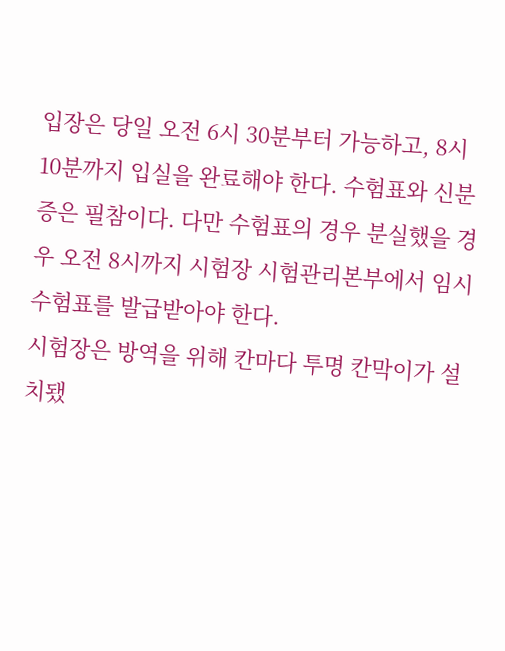입장은 당일 오전 6시 30분부터 가능하고, 8시 10분까지 입실을 완료해야 한다. 수험표와 신분증은 필참이다. 다만 수험표의 경우 분실했을 경우 오전 8시까지 시험장 시험관리본부에서 임시 수험표를 발급받아야 한다.
시험장은 방역을 위해 칸마다 투명 칸막이가 설치됐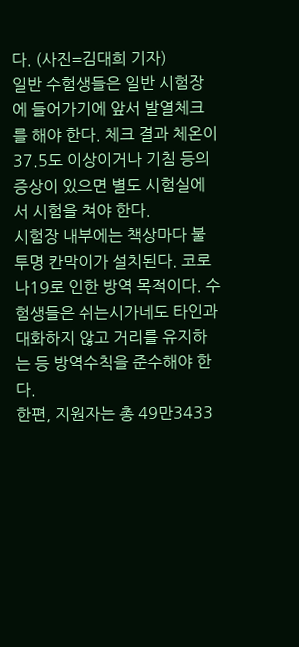다. (사진=김대희 기자)
일반 수험생들은 일반 시험장에 들어가기에 앞서 발열체크를 해야 한다. 체크 결과 체온이 37.5도 이상이거나 기침 등의 증상이 있으면 별도 시험실에서 시험을 쳐야 한다.
시험장 내부에는 책상마다 불투명 칸막이가 설치된다. 코로나19로 인한 방역 목적이다. 수험생들은 쉬는시가네도 타인과 대화하지 않고 거리를 유지하는 등 방역수칙을 준수해야 한다.
한편, 지원자는 총 49만3433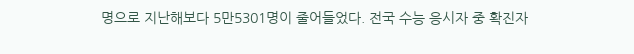명으로 지난해보다 5만5301명이 줄어들었다. 전국 수능 응시자 중 확진자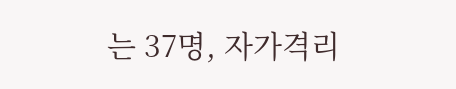는 37명, 자가격리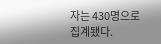자는 430명으로 집계됐다.